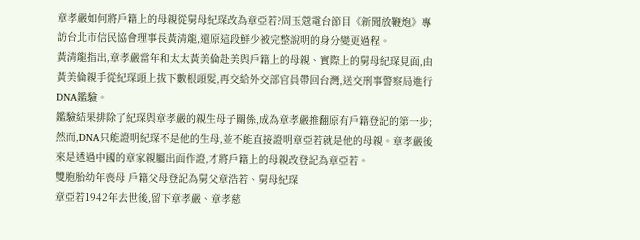章孝嚴如何將戶籍上的母親從舅母紀琛改為章亞若?周玉蔻電台節目《新聞放鞭炮》專訪台北市信民協會理事長黃清龍,還原這段鮮少被完整說明的身分變更過程。
黃清龍指出,章孝嚴當年和太太黃美倫赴美與戶籍上的母親、實際上的舅母紀琛見面,由黃美倫親手從紀琛頭上拔下數根頭髮,再交給外交部官員帶回台灣,送交刑事警察局進行DNA鑑驗。
鑑驗結果排除了紀琛與章孝嚴的親生母子關係,成為章孝嚴推翻原有戶籍登記的第一步;然而,DNA只能證明紀琛不是他的生母,並不能直接證明章亞若就是他的母親。章孝嚴後來是透過中國的章家親屬出面作證,才將戶籍上的母親改登記為章亞若。
雙胞胎幼年喪母 戶籍父母登記為舅父章浩若、舅母紀琛
章亞若1942年去世後,留下章孝嚴、章孝慈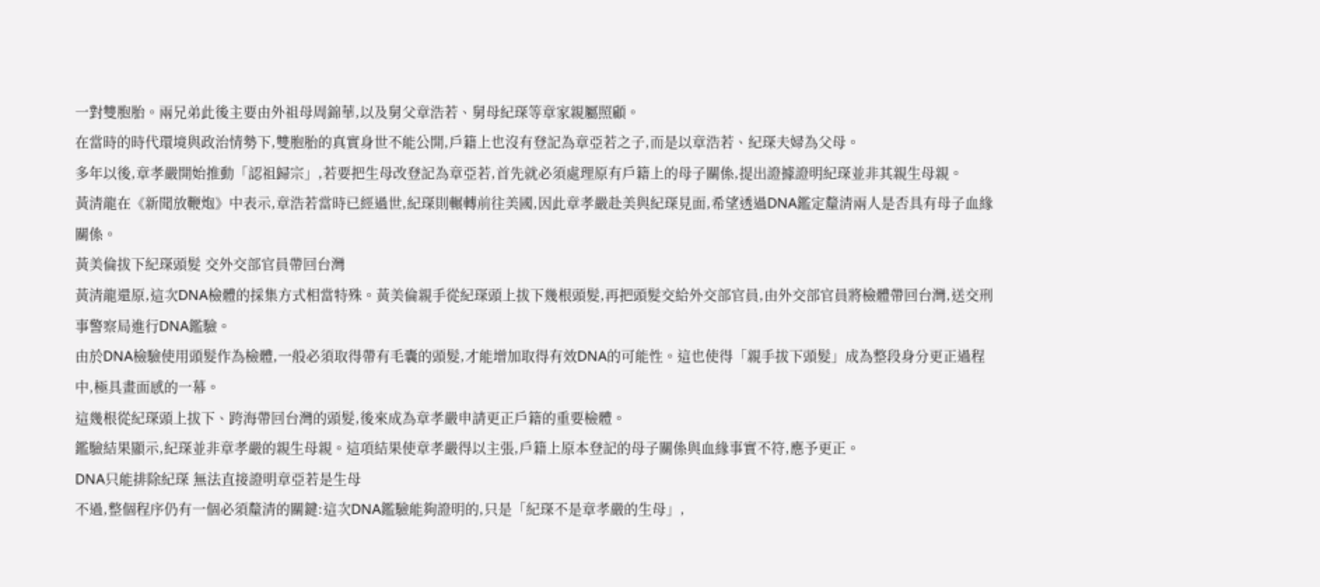一對雙胞胎。兩兄弟此後主要由外祖母周錦華,以及舅父章浩若、舅母紀琛等章家親屬照顧。
在當時的時代環境與政治情勢下,雙胞胎的真實身世不能公開,戶籍上也沒有登記為章亞若之子,而是以章浩若、紀琛夫婦為父母。
多年以後,章孝嚴開始推動「認祖歸宗」,若要把生母改登記為章亞若,首先就必須處理原有戶籍上的母子關係,提出證據證明紀琛並非其親生母親。
黃清龍在《新聞放鞭炮》中表示,章浩若當時已經過世,紀琛則輾轉前往美國,因此章孝嚴赴美與紀琛見面,希望透過DNA鑑定釐清兩人是否具有母子血緣關係。
黃美倫拔下紀琛頭髮 交外交部官員帶回台灣
黃清龍還原,這次DNA檢體的採集方式相當特殊。黃美倫親手從紀琛頭上拔下幾根頭髮,再把頭髮交給外交部官員,由外交部官員將檢體帶回台灣,送交刑事警察局進行DNA鑑驗。
由於DNA檢驗使用頭髮作為檢體,一般必須取得帶有毛囊的頭髮,才能增加取得有效DNA的可能性。這也使得「親手拔下頭髮」成為整段身分更正過程中,極具畫面感的一幕。
這幾根從紀琛頭上拔下、跨海帶回台灣的頭髮,後來成為章孝嚴申請更正戶籍的重要檢體。
鑑驗結果顯示,紀琛並非章孝嚴的親生母親。這項結果使章孝嚴得以主張,戶籍上原本登記的母子關係與血緣事實不符,應予更正。
DNA只能排除紀琛 無法直接證明章亞若是生母
不過,整個程序仍有一個必須釐清的關鍵:這次DNA鑑驗能夠證明的,只是「紀琛不是章孝嚴的生母」,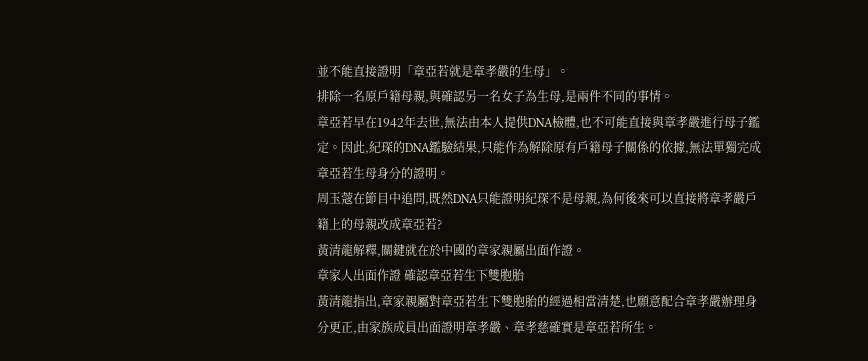並不能直接證明「章亞若就是章孝嚴的生母」。
排除一名原戶籍母親,與確認另一名女子為生母,是兩件不同的事情。
章亞若早在1942年去世,無法由本人提供DNA檢體,也不可能直接與章孝嚴進行母子鑑定。因此,紀琛的DNA鑑驗結果,只能作為解除原有戶籍母子關係的依據,無法單獨完成章亞若生母身分的證明。
周玉蔻在節目中追問,既然DNA只能證明紀琛不是母親,為何後來可以直接將章孝嚴戶籍上的母親改成章亞若?
黃清龍解釋,關鍵就在於中國的章家親屬出面作證。
章家人出面作證 確認章亞若生下雙胞胎
黃清龍指出,章家親屬對章亞若生下雙胞胎的經過相當清楚,也願意配合章孝嚴辦理身分更正,由家族成員出面證明章孝嚴、章孝慈確實是章亞若所生。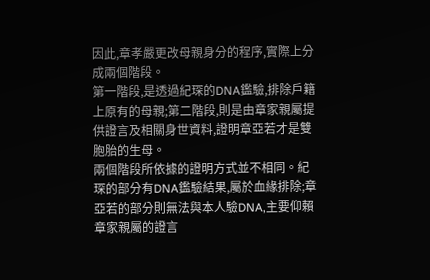因此,章孝嚴更改母親身分的程序,實際上分成兩個階段。
第一階段,是透過紀琛的DNA鑑驗,排除戶籍上原有的母親;第二階段,則是由章家親屬提供證言及相關身世資料,證明章亞若才是雙胞胎的生母。
兩個階段所依據的證明方式並不相同。紀琛的部分有DNA鑑驗結果,屬於血緣排除;章亞若的部分則無法與本人驗DNA,主要仰賴章家親屬的證言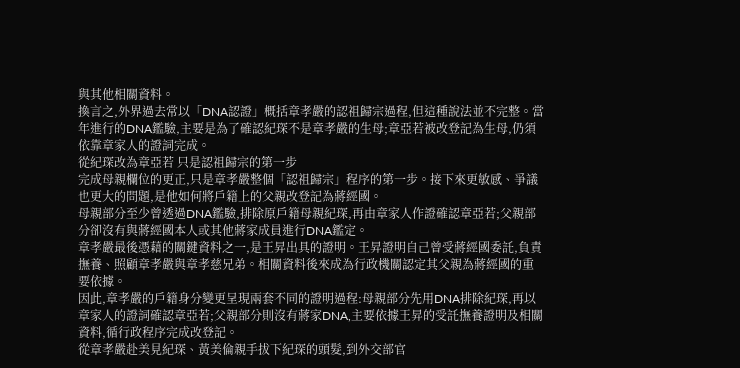與其他相關資料。
換言之,外界過去常以「DNA認證」概括章孝嚴的認祖歸宗過程,但這種說法並不完整。當年進行的DNA鑑驗,主要是為了確認紀琛不是章孝嚴的生母;章亞若被改登記為生母,仍須依靠章家人的證詞完成。
從紀琛改為章亞若 只是認祖歸宗的第一步
完成母親欄位的更正,只是章孝嚴整個「認祖歸宗」程序的第一步。接下來更敏感、爭議也更大的問題,是他如何將戶籍上的父親改登記為蔣經國。
母親部分至少曾透過DNA鑑驗,排除原戶籍母親紀琛,再由章家人作證確認章亞若;父親部分卻沒有與蔣經國本人或其他蔣家成員進行DNA鑑定。
章孝嚴最後憑藉的關鍵資料之一,是王昇出具的證明。王昇證明自己曾受蔣經國委託,負責撫養、照顧章孝嚴與章孝慈兄弟。相關資料後來成為行政機關認定其父親為蔣經國的重要依據。
因此,章孝嚴的戶籍身分變更呈現兩套不同的證明過程:母親部分先用DNA排除紀琛,再以章家人的證詞確認章亞若;父親部分則沒有蔣家DNA,主要依據王昇的受託撫養證明及相關資料,循行政程序完成改登記。
從章孝嚴赴美見紀琛、黃美倫親手拔下紀琛的頭髮,到外交部官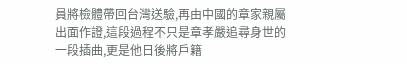員將檢體帶回台灣送驗,再由中國的章家親屬出面作證,這段過程不只是章孝嚴追尋身世的一段插曲,更是他日後將戶籍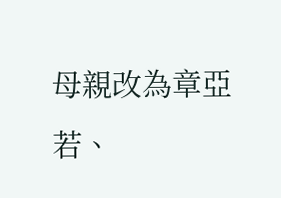母親改為章亞若、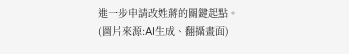進一步申請改姓蔣的關鍵起點。
(圖片來源:AI生成、翻攝畫面)